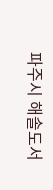파주시 해솔도서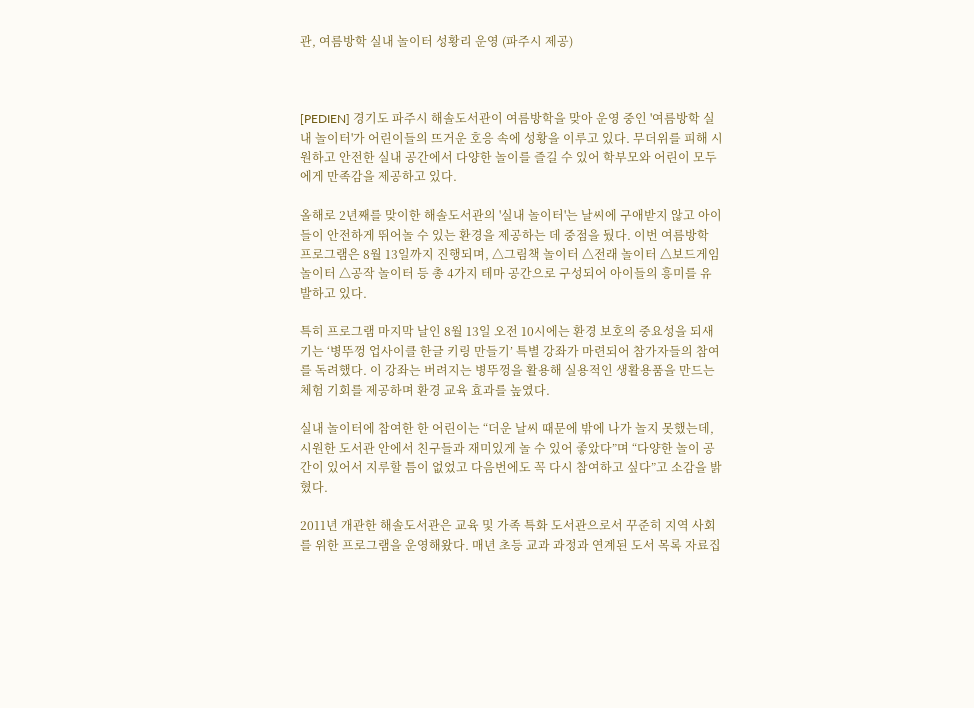관, 여름방학 실내 놀이터 성황리 운영 (파주시 제공)



[PEDIEN] 경기도 파주시 해솔도서관이 여름방학을 맞아 운영 중인 '여름방학 실내 놀이터'가 어린이들의 뜨거운 호응 속에 성황을 이루고 있다. 무더위를 피해 시원하고 안전한 실내 공간에서 다양한 놀이를 즐길 수 있어 학부모와 어린이 모두에게 만족감을 제공하고 있다.

올해로 2년째를 맞이한 해솔도서관의 '실내 놀이터'는 날씨에 구애받지 않고 아이들이 안전하게 뛰어놀 수 있는 환경을 제공하는 데 중점을 뒀다. 이번 여름방학 프로그램은 8월 13일까지 진행되며, △그림책 놀이터 △전래 놀이터 △보드게임 놀이터 △공작 놀이터 등 총 4가지 테마 공간으로 구성되어 아이들의 흥미를 유발하고 있다.

특히 프로그램 마지막 날인 8월 13일 오전 10시에는 환경 보호의 중요성을 되새기는 ‘병뚜껑 업사이클 한글 키링 만들기’ 특별 강좌가 마련되어 참가자들의 참여를 독려했다. 이 강좌는 버려지는 병뚜껑을 활용해 실용적인 생활용품을 만드는 체험 기회를 제공하며 환경 교육 효과를 높였다.

실내 놀이터에 참여한 한 어린이는 “더운 날씨 때문에 밖에 나가 놀지 못했는데, 시원한 도서관 안에서 친구들과 재미있게 놀 수 있어 좋았다”며 “다양한 놀이 공간이 있어서 지루할 틈이 없었고 다음번에도 꼭 다시 참여하고 싶다”고 소감을 밝혔다.

2011년 개관한 해솔도서관은 교육 및 가족 특화 도서관으로서 꾸준히 지역 사회를 위한 프로그램을 운영해왔다. 매년 초등 교과 과정과 연계된 도서 목록 자료집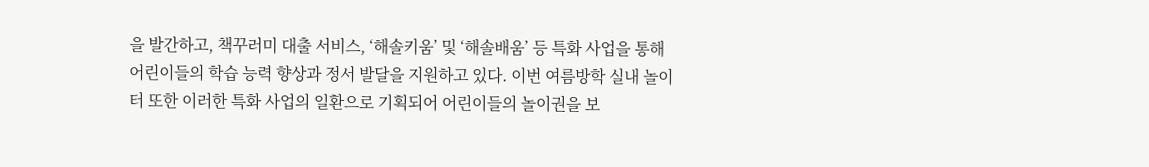을 발간하고, 책꾸러미 대출 서비스, ‘해솔키움’ 및 ‘해솔배움’ 등 특화 사업을 통해 어린이들의 학습 능력 향상과 정서 발달을 지원하고 있다. 이번 여름방학 실내 놀이터 또한 이러한 특화 사업의 일환으로 기획되어 어린이들의 놀이권을 보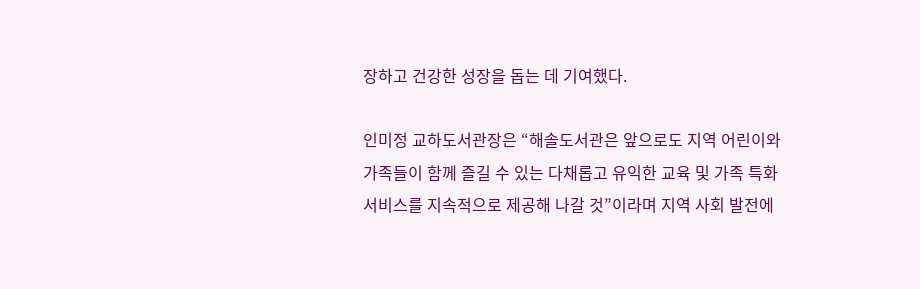장하고 건강한 성장을 돕는 데 기여했다.

인미정 교하도서관장은 “해솔도서관은 앞으로도 지역 어린이와 가족들이 함께 즐길 수 있는 다채롭고 유익한 교육 및 가족 특화 서비스를 지속적으로 제공해 나갈 것”이라며 지역 사회 발전에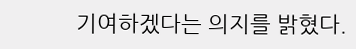기여하겠다는 의지를 밝혔다.